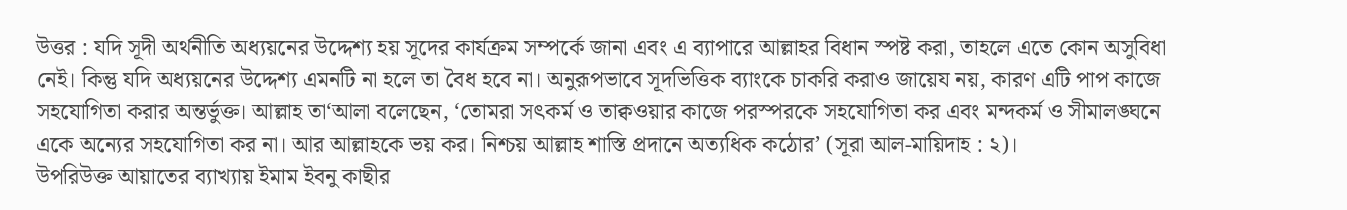উত্তর : যদি সূদী অর্থনীতি অধ্যয়নের উদ্দেশ্য হয় সূদের কার্যক্রম সম্পর্কে জানা এবং এ ব্যাপারে আল্লাহর বিধান স্পষ্ট করা, তাহলে এতে কোন অসুবিধা নেই। কিন্তু যদি অধ্যয়নের উদ্দেশ্য এমনটি না হলে তা বৈধ হবে না। অনুরূপভাবে সূদভিত্তিক ব্যাংকে চাকরি করাও জায়েয নয়, কারণ এটি পাপ কাজে সহযোগিতা করার অন্তর্ভুক্ত। আল্লাহ তা‘আলা বলেছেন, ‘তোমরা সৎকর্ম ও তাক্বওয়ার কাজে পরস্পরকে সহযোগিতা কর এবং মন্দকর্ম ও সীমালঙ্ঘনে একে অন্যের সহযোগিতা কর না। আর আল্লাহকে ভয় কর। নিশ্চয় আল্লাহ শাস্তি প্রদানে অত্যধিক কঠোর’ (সূরা আল-মায়িদাহ : ২)।
উপরিউক্ত আয়াতের ব্যাখ্যায় ইমাম ইবনু কাছীর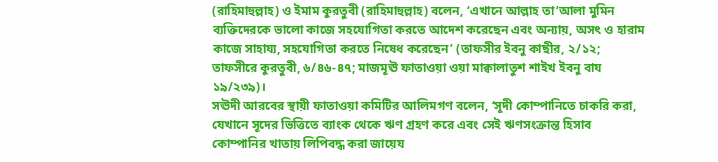(রাহিমাহুল্লাহ) ও ইমাম কুরতুবী (রাহিমাহুল্লাহ) বলেন, ‘এখানে আল্লাহ তা‘আলা মুমিন ব্যক্তিদেরকে ভালো কাজে সহযোগিতা করতে আদেশ করেছেন এবং অন্যায়, অসৎ ও হারাম কাজে সাহায্য, সহযোগিতা করতে নিষেধ করেছেন’ (তাফসীর ইবনু কাছীর, ২/১২; তাফসীরে কুরতুবী, ৬/৪৬-৪৭; মাজমূঊ ফাতাওয়া ওয়া মাক্বালাতুশ শাইখ ইবনু বায ১৯/২৩৯)।
সঊদী আরবের স্থায়ী ফাতাওয়া কমিটির আলিমগণ বলেন, ‘সূদী কোম্পানিতে চাকরি করা, যেখানে সূদের ভিত্তিতে ব্যাংক থেকে ঋণ গ্রহণ করে এবং সেই ঋণসংক্রান্ত হিসাব কোম্পানির খাতায় লিপিবদ্ধ করা জায়েয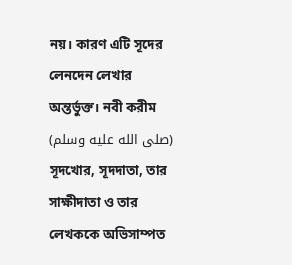নয়। কারণ এটি সূদের লেনদেন লেখার অন্তর্ভুক্ত। নবী করীম (صلى الله عليه وسلم) সূদখোর, সূদদাতা, তার সাক্ষীদাতা ও তার লেখককে অভিসাম্পত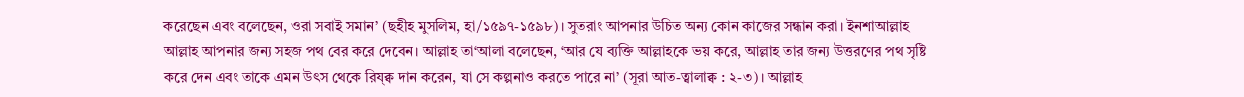করেছেন এবং বলেছেন, ওরা সবাই সমান’ (ছহীহ মুসলিম, হা/১৫৯৭-১৫৯৮)। সুতরাং আপনার উচিত অন্য কোন কাজের সন্ধান করা। ইনশাআল্লাহ আল্লাহ আপনার জন্য সহজ পথ বের করে দেবেন। আল্লাহ তা‘আলা বলেছেন, ‘আর যে ব্যক্তি আল্লাহকে ভয় করে, আল্লাহ তার জন্য উত্তরণের পথ সৃষ্টি করে দেন এবং তাকে এমন উৎস থেকে রিয্ক্ব দান করেন, যা সে কল্পনাও করতে পারে না’ (সূরা আত-ত্বালাক্ব : ২-৩)। আল্লাহ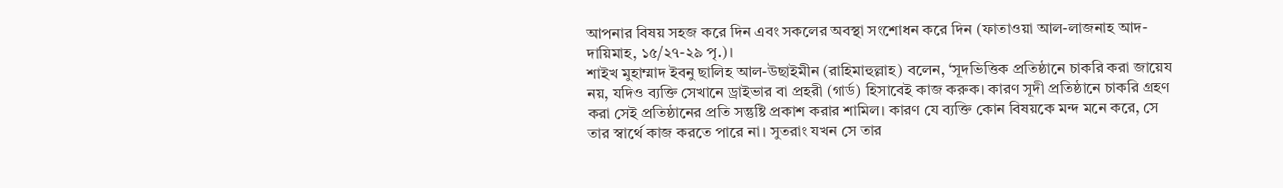আপনার বিষয় সহজ করে দিন এবং সকলের অবস্থা সংশোধন করে দিন (ফাতাওয়া আল-লাজনাহ আদ-দায়িমাহ, ১৫/২৭-২৯ পৃ.)।
শাইখ মুহাম্মাদ ইবনু ছালিহ আল-উছাইমীন (রাহিমাহুল্লাহ) বলেন, ‘সূদভিত্তিক প্রতিষ্ঠানে চাকরি করা জায়েয নয়, যদিও ব্যক্তি সেখানে ড্রাইভার বা প্রহরী (গার্ড) হিসাবেই কাজ করুক। কারণ সূদী প্রতিষ্ঠানে চাকরি গ্রহণ করা সেই প্রতিষ্ঠানের প্রতি সন্তুষ্টি প্রকাশ করার শামিল। কারণ যে ব্যক্তি কোন বিষয়কে মন্দ মনে করে, সে তার স্বার্থে কাজ করতে পারে না। সুতরাং যখন সে তার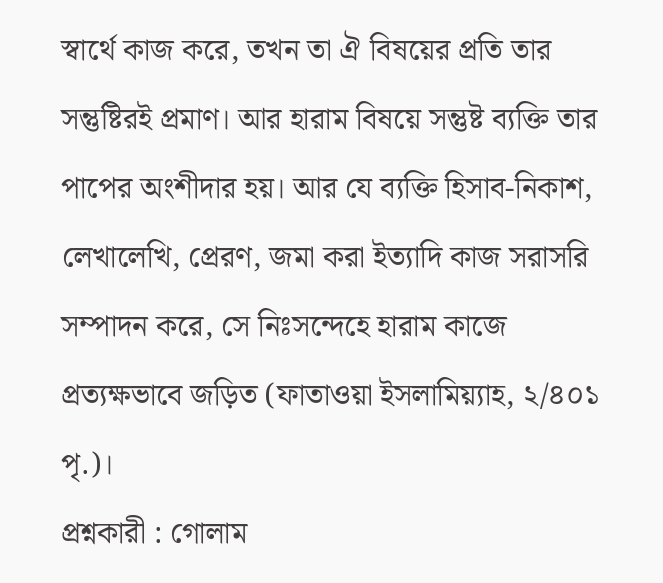স্বার্থে কাজ করে, তখন তা ঐ বিষয়ের প্রতি তার সন্তুষ্টিরই প্রমাণ। আর হারাম বিষয়ে সন্তুষ্ট ব্যক্তি তার পাপের অংশীদার হয়। আর যে ব্যক্তি হিসাব-নিকাশ, লেখালেখি, প্রেরণ, জমা করা ইত্যাদি কাজ সরাসরি সম্পাদন করে, সে নিঃসন্দেহে হারাম কাজে প্রত্যক্ষভাবে জড়িত (ফাতাওয়া ইসলামিয়্যাহ, ২/৪০১ পৃ.)।
প্রশ্নকারী : গোলাম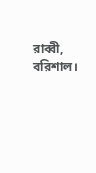রাব্বী, বরিশাল।